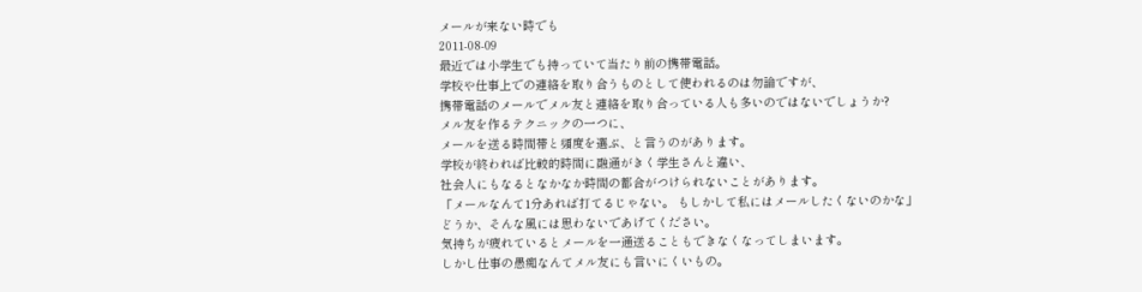メールが来ない時でも
2011-08-09
最近では小学生でも持っていて当たり前の携帯電話。
学校や仕事上での連絡を取り合うものとして使われるのは勿論ですが、
携帯電話のメールでメル友と連絡を取り合っている人も多いのではないでしょうか?
メル友を作るテクニックの一つに、
メールを送る時間帯と頻度を選ぶ、と言うのがあります。
学校が終われば比較的時間に融通がきく学生さんと違い、
社会人にもなるとなかなか時間の都合がつけられないことがあります。
「メールなんて1分あれば打てるじゃない。 もしかして私にはメールしたくないのかな」
どうか、そんな風には思わないであげてください。
気持ちが疲れているとメールを一通送ることもできなくなってしまいます。
しかし仕事の愚痴なんてメル友にも言いにくいもの。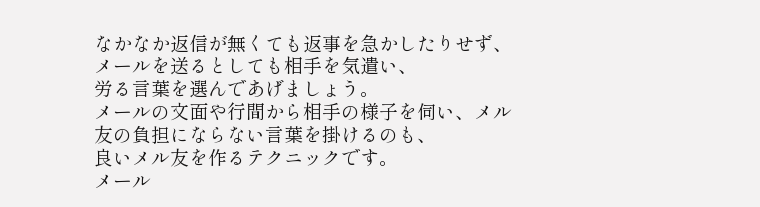なかなか返信が無くても返事を急かしたりせず、メールを送るとしても相手を気遣い、
労る言葉を選んであげましょう。
メールの文面や行間から相手の様子を伺い、メル友の負担にならない言葉を掛けるのも、
良いメル友を作るテクニックです。
メール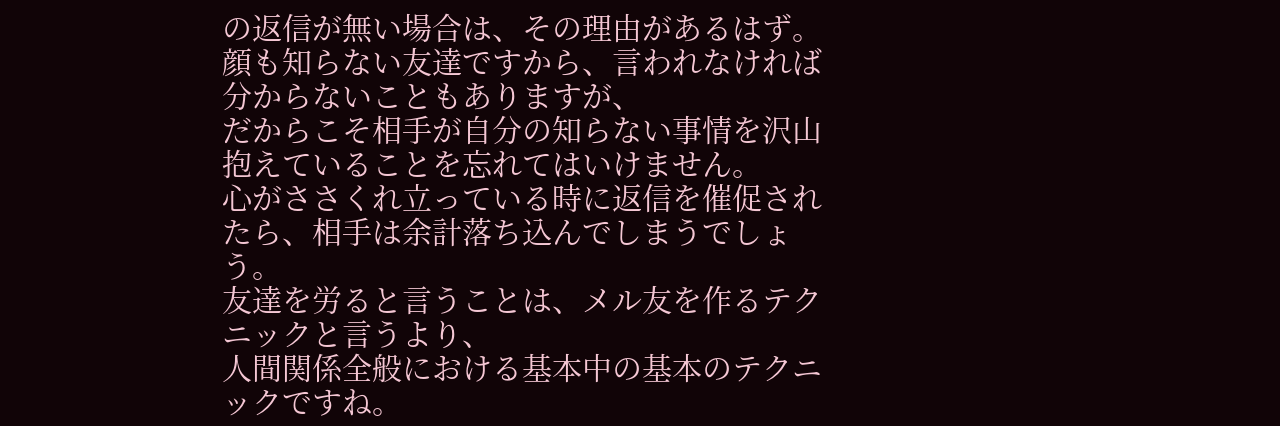の返信が無い場合は、その理由があるはず。
顔も知らない友達ですから、言われなければ分からないこともありますが、
だからこそ相手が自分の知らない事情を沢山抱えていることを忘れてはいけません。
心がささくれ立っている時に返信を催促されたら、相手は余計落ち込んでしまうでしょう。
友達を労ると言うことは、メル友を作るテクニックと言うより、
人間関係全般における基本中の基本のテクニックですね。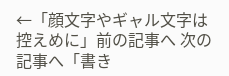←「顔文字やギャル文字は控えめに」前の記事へ 次の記事へ「書き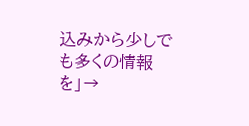込みから少しでも多くの情報を」→